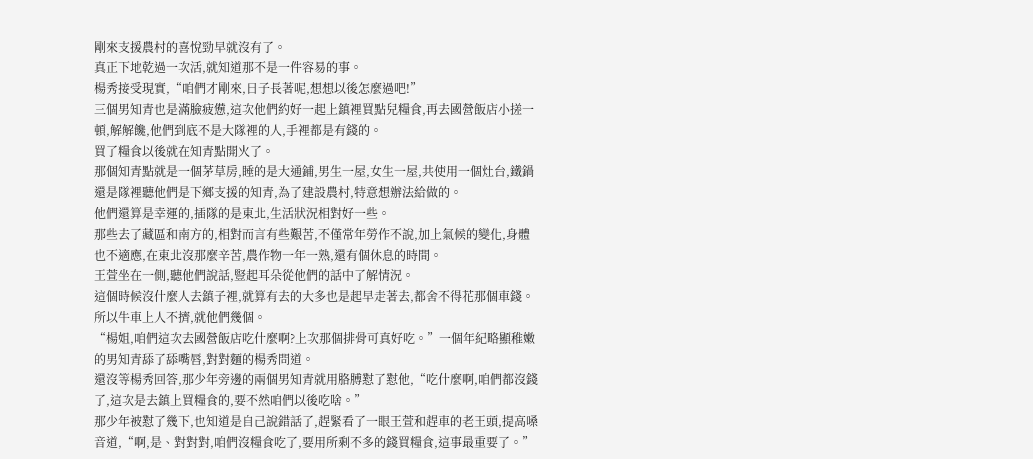剛來支援農村的喜悅勁早就沒有了。
真正下地乾過一次活,就知道那不是一件容易的事。
楊秀接受現實,“咱們才剛來,日子長著呢,想想以後怎麼過吧!”
三個男知青也是滿臉疲憊,這次他們約好一起上鎮裡買點兒糧食,再去國營飯店小搓一頓,解解饞,他們到底不是大隊裡的人,手裡都是有錢的。
買了糧食以後就在知青點開火了。
那個知青點就是一個茅草房,睡的是大通鋪,男生一屋,女生一屋,共使用一個灶台,鐵鍋還是隊裡聽他們是下鄉支援的知青,為了建設農村,特意想辦法給做的。
他們還算是幸運的,插隊的是東北,生活狀況相對好一些。
那些去了藏區和南方的,相對而言有些艱苦,不僅常年勞作不說,加上氣候的變化,身體也不適應,在東北沒那麼辛苦,農作物一年一熟,還有個休息的時間。
王萱坐在一側,聽他們說話,豎起耳朵從他們的話中了解情況。
這個時候沒什麼人去鎮子裡,就算有去的大多也是起早走著去,都舍不得花那個車錢。
所以牛車上人不擠,就他們幾個。
“楊姐,咱們這次去國營飯店吃什麼啊?上次那個排骨可真好吃。”一個年紀略顯稚嫩的男知青舔了舔嘴唇,對對麵的楊秀問道。
還沒等楊秀回答,那少年旁邊的兩個男知青就用胳膊懟了懟他,“吃什麼啊,咱們都沒錢了,這次是去鎮上買糧食的,要不然咱們以後吃啥。”
那少年被懟了幾下,也知道是自己說錯話了,趕緊看了一眼王萱和趕車的老王頭,提高嗓音道,“啊,是、對對對,咱們沒糧食吃了,要用所剩不多的錢買糧食,這事最重要了。”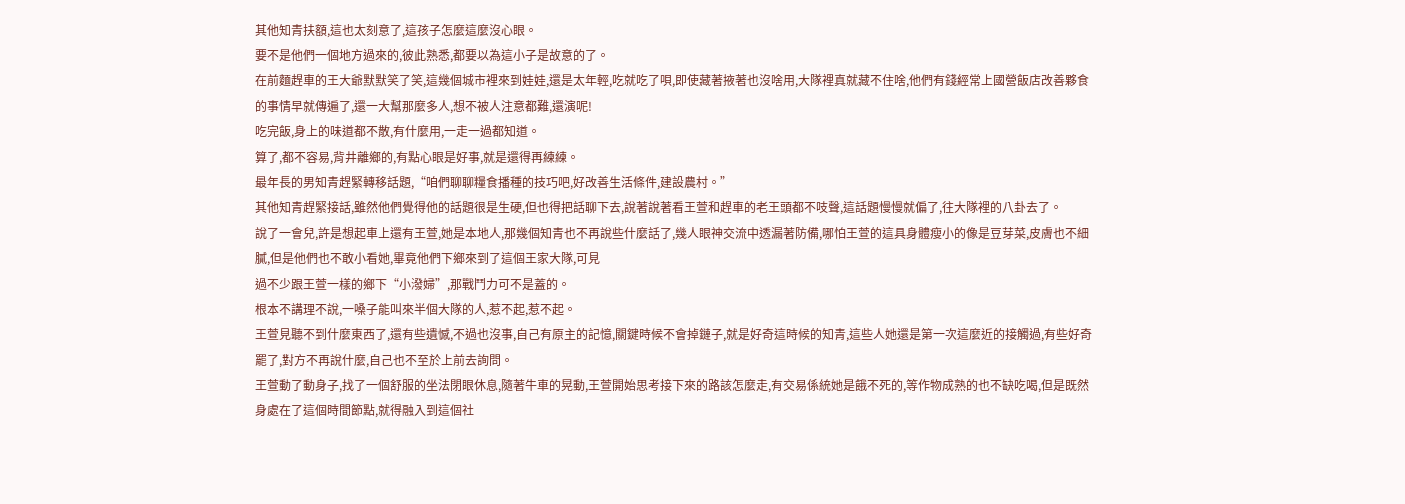其他知青扶額,這也太刻意了,這孩子怎麼這麼沒心眼。
要不是他們一個地方過來的,彼此熟悉,都要以為這小子是故意的了。
在前麵趕車的王大爺默默笑了笑,這幾個城市裡來到娃娃,還是太年輕,吃就吃了唄,即使藏著掖著也沒啥用,大隊裡真就藏不住啥,他們有錢經常上國營飯店改善夥食的事情早就傳遍了,還一大幫那麼多人,想不被人注意都難,還演呢!
吃完飯,身上的味道都不散,有什麼用,一走一過都知道。
算了,都不容易,背井離鄉的,有點心眼是好事,就是還得再練練。
最年長的男知青趕緊轉移話題,“咱們聊聊糧食播種的技巧吧,好改善生活條件,建設農村。”
其他知青趕緊接話,雖然他們覺得他的話題很是生硬,但也得把話聊下去,說著說著看王萱和趕車的老王頭都不吱聲,這話題慢慢就偏了,往大隊裡的八卦去了。
說了一會兒,許是想起車上還有王萱,她是本地人,那幾個知青也不再說些什麼話了,幾人眼神交流中透漏著防備,哪怕王萱的這具身體瘦小的像是豆芽菜,皮膚也不細膩,但是他們也不敢小看她,畢竟他們下鄉來到了這個王家大隊,可見
過不少跟王萱一樣的鄉下“小潑婦”,那戰鬥力可不是蓋的。
根本不講理不說,一嗓子能叫來半個大隊的人,惹不起,惹不起。
王萱見聽不到什麼東西了,還有些遺憾,不過也沒事,自己有原主的記憶,關鍵時候不會掉鏈子,就是好奇這時候的知青,這些人她還是第一次這麼近的接觸過,有些好奇罷了,對方不再說什麼,自己也不至於上前去詢問。
王萱動了動身子,找了一個舒服的坐法閉眼休息,隨著牛車的晃動,王萱開始思考接下來的路該怎麼走,有交易係統她是餓不死的,等作物成熟的也不缺吃喝,但是既然身處在了這個時間節點,就得融入到這個社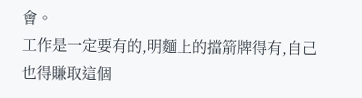會。
工作是一定要有的,明麵上的擋箭牌得有,自己也得賺取這個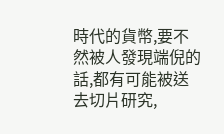時代的貨幣,要不然被人發現端倪的話,都有可能被送去切片研究,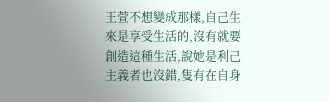王萱不想變成那樣,自己生來是享受生活的,沒有就要創造這種生活,說她是利己主義者也沒錯,隻有在自身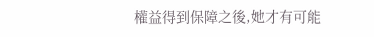權益得到保障之後,她才有可能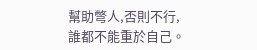幫助彆人,否則不行,誰都不能重於自己。